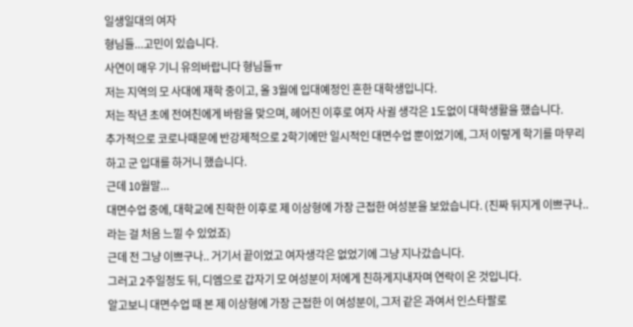일생일대의 여자
형님들...고민이 있습니다.
사연이 매우 기니 유의바랍니다 형님들ㅠ
저는 지역의 모 사대에 재학 중이고, 올 3월에 입대예정인 흔한 대학생입니다.
저는 작년 초에 전여친에게 바람을 맞으며, 헤어진 이후로 여자 사귈 생각은 1도없이 대학생활을 했습니다.
추가적으로 코로나때문에 반강제적으로 2학기에만 일시적인 대면수업 뿐이었기에, 그저 이렇게 학기를 마무리하고 군 입대를 하거니 했습니다.
근데 10월말...
대면수업 중에, 대학교에 진학한 이후로 제 이상형에 가장 근접한 여성분을 보았습니다. (진짜 뒤지게 이쁘구나..라는 걸 처음 느낄 수 있었죠)
근데 전 그냥 이쁘구나.. 거기서 끝이었고 여자생각은 없었기에 그냥 지나갔습니다.
그러고 2주일정도 뒤, 디엠으로 갑자기 모 여성분이 저에게 친하게지내자며 연락이 온 것입니다.
알고보니 대면수업 때 본 제 이상형에 가장 근접한 이 여성분이, 그저 같은 과여서 인스타팔로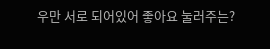우만 서로 되어있어 좋아요 눌러주는?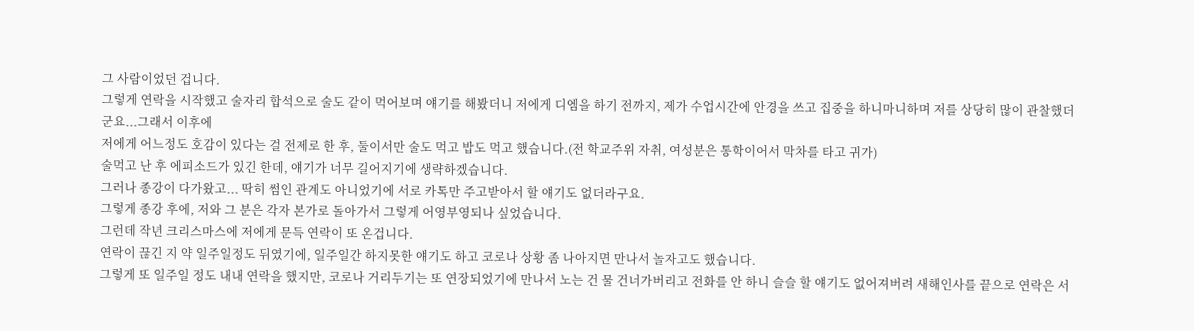그 사람이었던 겁니다.
그렇게 연락을 시작했고 술자리 합석으로 술도 같이 먹어보며 얘기를 해봤더니 저에게 디엠을 하기 전까지, 제가 수업시간에 안경을 쓰고 집중을 하니마니하며 저를 상당히 많이 관찰했더군요...그래서 이후에
저에게 어느정도 호감이 있다는 걸 전제로 한 후, 둘이서만 술도 먹고 밥도 먹고 했습니다.(전 학교주위 자취, 여성분은 통학이어서 막차를 타고 귀가)
술먹고 난 후 에피소드가 있긴 한데, 얘기가 너무 길어지기에 생략하겠습니다.
그러나 종강이 다가왔고... 딱히 썸인 관계도 아니었기에 서로 카톡만 주고받아서 할 얘기도 없더라구요.
그렇게 종강 후에, 저와 그 분은 각자 본가로 돌아가서 그렇게 어영부영되나 싶었습니다.
그런데 작년 크리스마스에 저에게 문득 연락이 또 온겁니다.
연락이 끊긴 지 약 일주일정도 뒤였기에, 일주일간 하지못한 얘기도 하고 코로나 상황 좀 나아지면 만나서 놀자고도 했습니다.
그렇게 또 일주일 정도 내내 연락을 했지만, 코로나 거리두기는 또 연장되었기에 만나서 노는 건 물 건너가버리고 전화를 안 하니 슬슬 할 얘기도 없어져버려 새해인사를 끝으로 연락은 서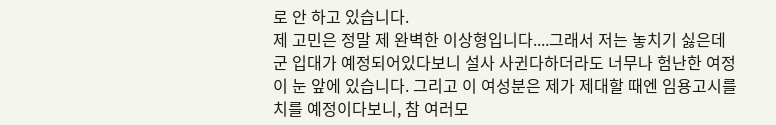로 안 하고 있습니다.
제 고민은 정말 제 완벽한 이상형입니다....그래서 저는 놓치기 싫은데 군 입대가 예정되어있다보니 설사 사귄다하더라도 너무나 험난한 여정이 눈 앞에 있습니다. 그리고 이 여성분은 제가 제대할 때엔 임용고시를 치를 예정이다보니, 참 여러모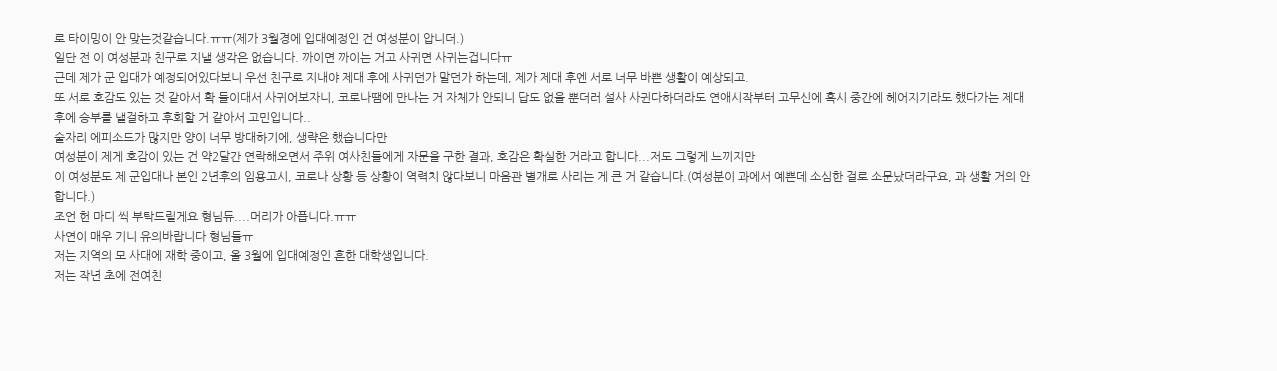로 타이밍이 안 맞는것같습니다.ㅠㅠ(제가 3월경에 입대예정인 건 여성분이 압니더.)
일단 전 이 여성분과 친구로 지낼 생각은 없습니다. 까이면 까이는 거고 사귀면 사귀는겁니다ㅠ
근데 제가 군 입대가 예정되어있다보니 우선 친구로 지내야 제대 후에 사귀던가 말던가 하는데, 제가 제대 후엔 서로 너무 바쁜 생활이 예상되고.
또 서로 호감도 있는 것 같아서 확 들이대서 사귀어보자니, 코로나땜에 만나는 거 자체가 안되니 답도 없을 뿐더러 설사 사귄다하더라도 연애시작부터 고무신에 혹시 중간에 헤어지기라도 했다가는 제대 후에 승부를 낼걸하고 후회할 거 같아서 고민입니다..
술자리 에피소드가 많지만 양이 너무 방대하기에, 생략은 했습니다만
여성분이 제게 호감이 있는 건 약2달간 연락해오면서 주위 여사친들에게 자문을 구한 결과, 호감은 확실한 거라고 합니다...저도 그렇게 느끼지만
이 여성분도 제 군입대나 본인 2년후의 임용고시, 코로나 상황 등 상황이 역력치 않다보니 마음관 별개로 사리는 게 큰 거 같습니다.(여성분이 과에서 예쁜데 소심한 걸로 소문났더라구요, 과 생활 거의 안 합니다.)
조언 헌 마디 씩 부탁드릴게요 형님듀....머리가 아픕니다.ㅠㅠ
사연이 매우 기니 유의바랍니다 형님들ㅠ
저는 지역의 모 사대에 재학 중이고, 올 3월에 입대예정인 흔한 대학생입니다.
저는 작년 초에 전여친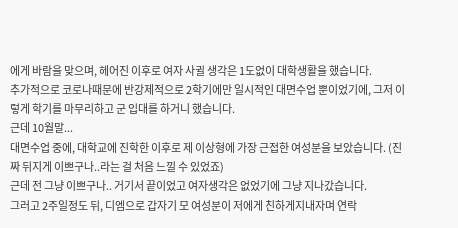에게 바람을 맞으며, 헤어진 이후로 여자 사귈 생각은 1도없이 대학생활을 했습니다.
추가적으로 코로나때문에 반강제적으로 2학기에만 일시적인 대면수업 뿐이었기에, 그저 이렇게 학기를 마무리하고 군 입대를 하거니 했습니다.
근데 10월말...
대면수업 중에, 대학교에 진학한 이후로 제 이상형에 가장 근접한 여성분을 보았습니다. (진짜 뒤지게 이쁘구나..라는 걸 처음 느낄 수 있었죠)
근데 전 그냥 이쁘구나.. 거기서 끝이었고 여자생각은 없었기에 그냥 지나갔습니다.
그러고 2주일정도 뒤, 디엠으로 갑자기 모 여성분이 저에게 친하게지내자며 연락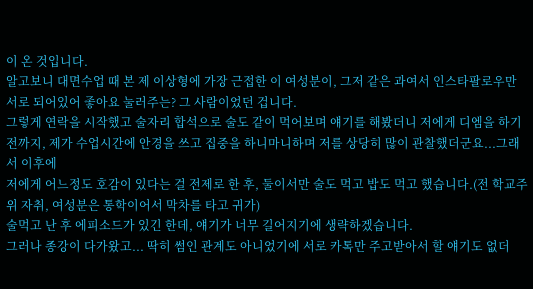이 온 것입니다.
알고보니 대면수업 때 본 제 이상형에 가장 근접한 이 여성분이, 그저 같은 과여서 인스타팔로우만 서로 되어있어 좋아요 눌러주는? 그 사람이었던 겁니다.
그렇게 연락을 시작했고 술자리 합석으로 술도 같이 먹어보며 얘기를 해봤더니 저에게 디엠을 하기 전까지, 제가 수업시간에 안경을 쓰고 집중을 하니마니하며 저를 상당히 많이 관찰했더군요...그래서 이후에
저에게 어느정도 호감이 있다는 걸 전제로 한 후, 둘이서만 술도 먹고 밥도 먹고 했습니다.(전 학교주위 자취, 여성분은 통학이어서 막차를 타고 귀가)
술먹고 난 후 에피소드가 있긴 한데, 얘기가 너무 길어지기에 생략하겠습니다.
그러나 종강이 다가왔고... 딱히 썸인 관계도 아니었기에 서로 카톡만 주고받아서 할 얘기도 없더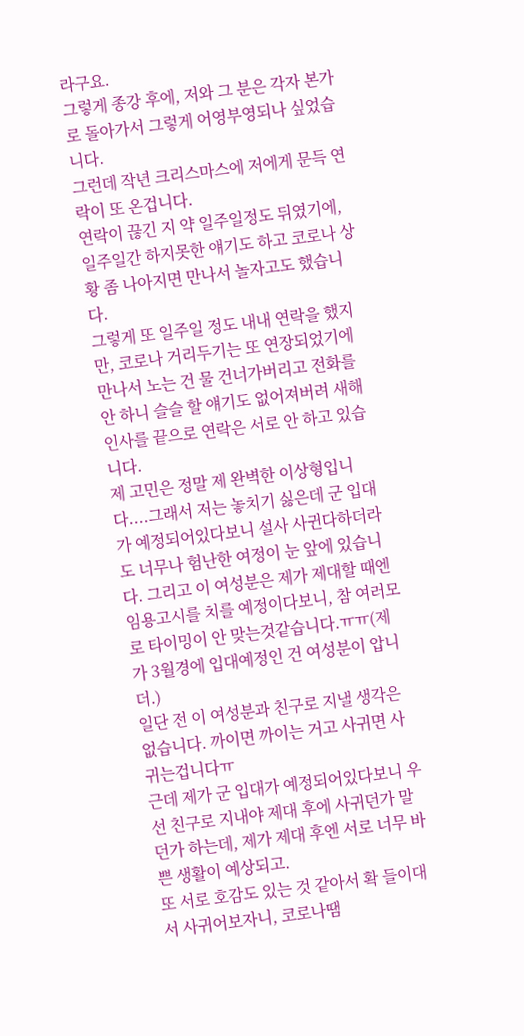라구요.
그렇게 종강 후에, 저와 그 분은 각자 본가로 돌아가서 그렇게 어영부영되나 싶었습니다.
그런데 작년 크리스마스에 저에게 문득 연락이 또 온겁니다.
연락이 끊긴 지 약 일주일정도 뒤였기에, 일주일간 하지못한 얘기도 하고 코로나 상황 좀 나아지면 만나서 놀자고도 했습니다.
그렇게 또 일주일 정도 내내 연락을 했지만, 코로나 거리두기는 또 연장되었기에 만나서 노는 건 물 건너가버리고 전화를 안 하니 슬슬 할 얘기도 없어져버려 새해인사를 끝으로 연락은 서로 안 하고 있습니다.
제 고민은 정말 제 완벽한 이상형입니다....그래서 저는 놓치기 싫은데 군 입대가 예정되어있다보니 설사 사귄다하더라도 너무나 험난한 여정이 눈 앞에 있습니다. 그리고 이 여성분은 제가 제대할 때엔 임용고시를 치를 예정이다보니, 참 여러모로 타이밍이 안 맞는것같습니다.ㅠㅠ(제가 3월경에 입대예정인 건 여성분이 압니더.)
일단 전 이 여성분과 친구로 지낼 생각은 없습니다. 까이면 까이는 거고 사귀면 사귀는겁니다ㅠ
근데 제가 군 입대가 예정되어있다보니 우선 친구로 지내야 제대 후에 사귀던가 말던가 하는데, 제가 제대 후엔 서로 너무 바쁜 생활이 예상되고.
또 서로 호감도 있는 것 같아서 확 들이대서 사귀어보자니, 코로나땜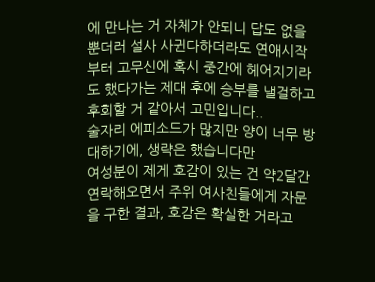에 만나는 거 자체가 안되니 답도 없을 뿐더러 설사 사귄다하더라도 연애시작부터 고무신에 혹시 중간에 헤어지기라도 했다가는 제대 후에 승부를 낼걸하고 후회할 거 같아서 고민입니다..
술자리 에피소드가 많지만 양이 너무 방대하기에, 생략은 했습니다만
여성분이 제게 호감이 있는 건 약2달간 연락해오면서 주위 여사친들에게 자문을 구한 결과, 호감은 확실한 거라고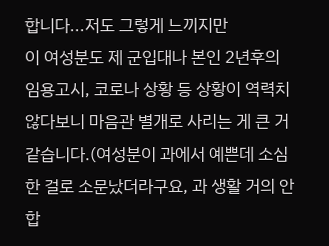합니다...저도 그렇게 느끼지만
이 여성분도 제 군입대나 본인 2년후의 임용고시, 코로나 상황 등 상황이 역력치 않다보니 마음관 별개로 사리는 게 큰 거 같습니다.(여성분이 과에서 예쁜데 소심한 걸로 소문났더라구요, 과 생활 거의 안 합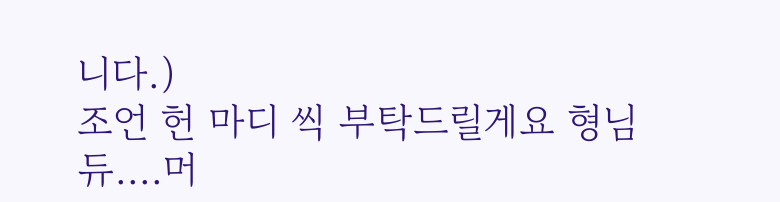니다.)
조언 헌 마디 씩 부탁드릴게요 형님듀....머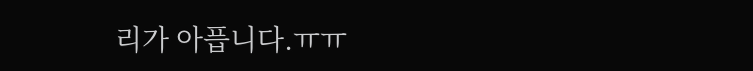리가 아픕니다.ㅠㅠ